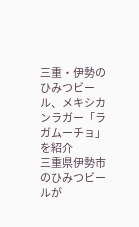三重・伊勢のひみつビール、メキシカンラガー「ラガムーチョ」を紹介
三重県伊勢市のひみつビールが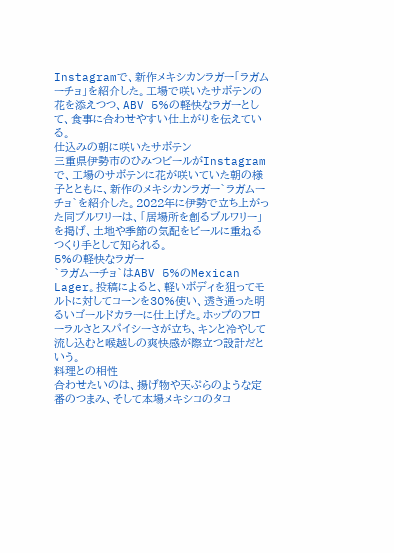Instagramで、新作メキシカンラガー「ラガムーチョ」を紹介した。工場で咲いたサボテンの花を添えつつ、ABV 5%の軽快なラガーとして、食事に合わせやすい仕上がりを伝えている。
仕込みの朝に咲いたサボテン
三重県伊勢市のひみつビールがInstagramで、工場のサボテンに花が咲いていた朝の様子とともに、新作のメキシカンラガー`ラガムーチョ`を紹介した。2022年に伊勢で立ち上がった同ブルワリーは、「居場所を創るブルワリー」を掲げ、土地や季節の気配をビールに重ねるつくり手として知られる。
5%の軽快なラガー
`ラガムーチョ`はABV 5%のMexican Lager。投稿によると、軽いボディを狙ってモルトに対してコーンを30%使い、透き通った明るいゴールドカラーに仕上げた。ホップのフローラルさとスパイシーさが立ち、キンと冷やして流し込むと喉越しの爽快感が際立つ設計だという。
料理との相性
合わせたいのは、揚げ物や天ぷらのような定番のつまみ、そして本場メキシコのタコ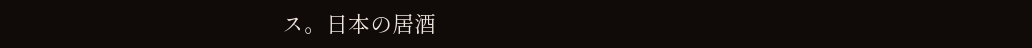ス。日本の居酒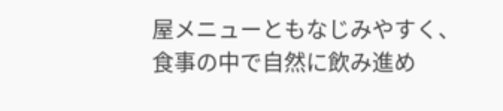屋メニューともなじみやすく、食事の中で自然に飲み進め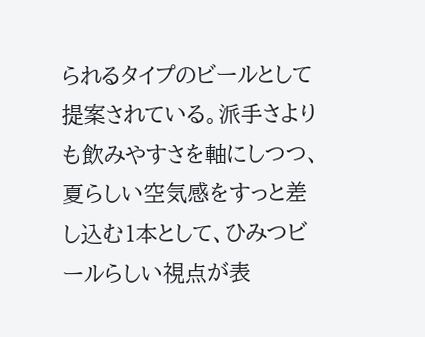られるタイプのビールとして提案されている。派手さよりも飲みやすさを軸にしつつ、夏らしい空気感をすっと差し込む1本として、ひみつビールらしい視点が表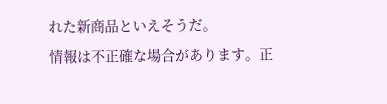れた新商品といえそうだ。
情報は不正確な場合があります。正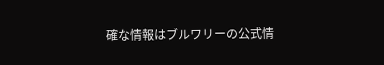確な情報はブルワリーの公式情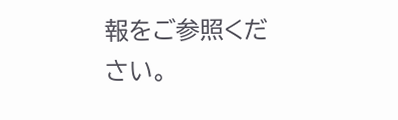報をご参照ください。